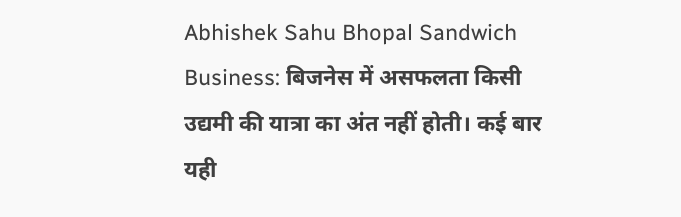Abhishek Sahu Bhopal Sandwich Business: बिजनेस में असफलता किसी उद्यमी की यात्रा का अंत नहीं होती। कई बार यही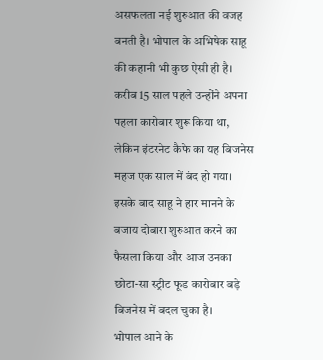असफलता नई शुरुआत की वजह बनती है। भोपाल के अभिषेक साहू की कहानी भी कुछ ऐसी ही है। करीब 15 साल पहले उन्होंने अपना पहला कारोबार शुरू किया था, लेकिन इंटरनेट कैफे का यह बिजनेस महज एक साल में बंद हो गया। इसके बाद साहू ने हार मानने के बजाय दोबारा शुरुआत करने का फैसला किया और आज उनका छोटा-सा स्ट्रीट फूड कारोबार बड़े बिजनेस में बदल चुका है।
भोपाल आने के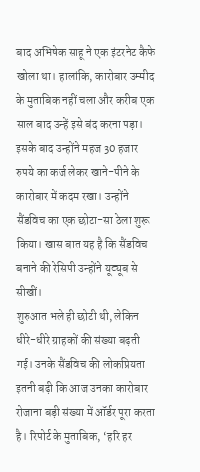बाद अभिषेक साहू ने एक इंटरनेट कैफे खोला था। हालांकि, कारोबार उम्मीद के मुताबिक नहीं चला और करीब एक साल बाद उन्हें इसे बंद करना पड़ा। इसके बाद उन्होंने महज 30 हजार रुपये का कर्ज लेकर खाने-पीने के कारोबार में कदम रखा। उन्होंने सैंडविच का एक छोटा-सा ठेला शुरू किया। खास बात यह है कि सैंडविच बनाने की रेसिपी उन्होंने यूट्यूब से सीखीं।
शुरुआत भले ही छोटी थी, लेकिन धीरे-धीरे ग्राहकों की संख्या बढ़ती गई। उनके सैंडविच की लोकप्रियता इतनी बढ़ी कि आज उनका कारोबार रोजाना बड़ी संख्या में ऑर्डर पूरा करता है। रिपोर्ट के मुताबिक, ‘हरि हर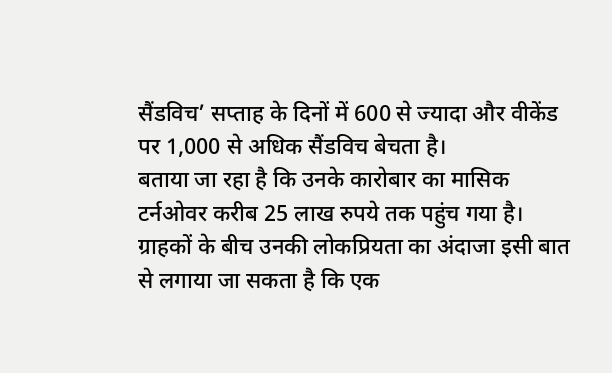सैंडविच’ सप्ताह के दिनों में 600 से ज्यादा और वीकेंड पर 1,000 से अधिक सैंडविच बेचता है।
बताया जा रहा है कि उनके कारोबार का मासिक टर्नओवर करीब 25 लाख रुपये तक पहुंच गया है। ग्राहकों के बीच उनकी लोकप्रियता का अंदाजा इसी बात से लगाया जा सकता है कि एक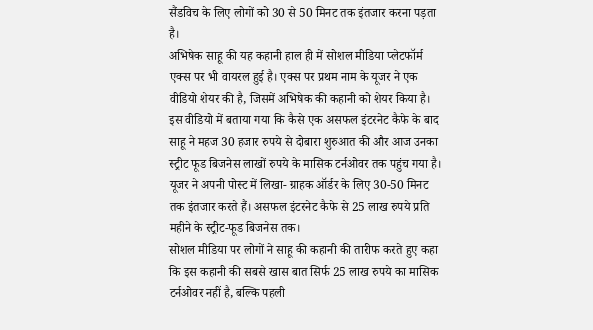सैंडविच के लिए लोगों को 30 से 50 मिनट तक इंतजार करना पड़ता है।
अभिषेक साहू की यह कहानी हाल ही में सोशल मीडिया प्लेटफॉर्म एक्स पर भी वायरल हुई है। एक्स पर प्रथम नाम के यूजर ने एक वीडियो शेयर की है, जिसमें अभिषेक की कहानी को शेयर किया है। इस वीडियो में बताया गया कि कैसे एक असफल इंटरनेट कैफे के बाद साहू ने महज 30 हजार रुपये से दोबारा शुरुआत की और आज उनका स्ट्रीट फूड बिजनेस लाखों रुपये के मासिक टर्नओवर तक पहुंच गया है।
यूजर ने अपनी पोस्ट में लिखा- ग्राहक ऑर्डर के लिए 30-50 मिनट तक इंतजार करते हैं। असफल इंटरनेट कैफे से 25 लाख रुपये प्रति महीने के स्ट्रीट-फूड बिजनेस तक।
सोशल मीडिया पर लोगों ने साहू की कहानी की तारीफ करते हुए कहा कि इस कहानी की सबसे खास बात सिर्फ 25 लाख रुपये का मासिक टर्नओवर नहीं है, बल्कि पहली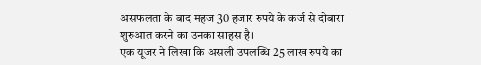असफलता के बाद महज 30 हजार रुपये के कर्ज से दोबारा शुरुआत करने का उनका साहस है।
एक यूजर ने लिखा कि असली उपलब्धि 25 लाख रुपये का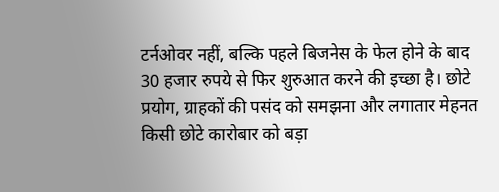टर्नओवर नहीं, बल्कि पहले बिजनेस के फेल होने के बाद 30 हजार रुपये से फिर शुरुआत करने की इच्छा है। छोटे प्रयोग, ग्राहकों की पसंद को समझना और लगातार मेहनत किसी छोटे कारोबार को बड़ा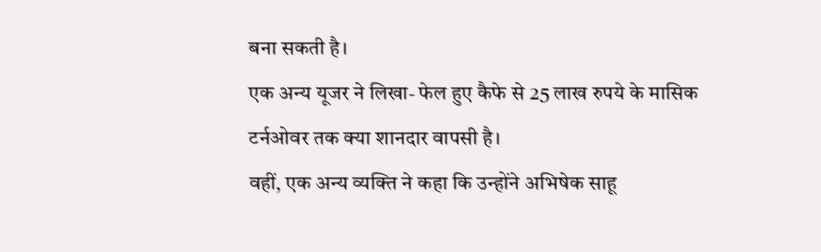बना सकती है।
एक अन्य यूजर ने लिखा- फेल हुए कैफे से 25 लाख रुपये के मासिक टर्नओवर तक क्या शानदार वापसी है।
वहीं, एक अन्य व्यक्ति ने कहा कि उन्होंने अभिषेक साहू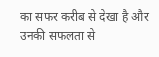का सफर करीब से देखा है और उनकी सफलता से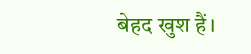बेहद खुश हैं।